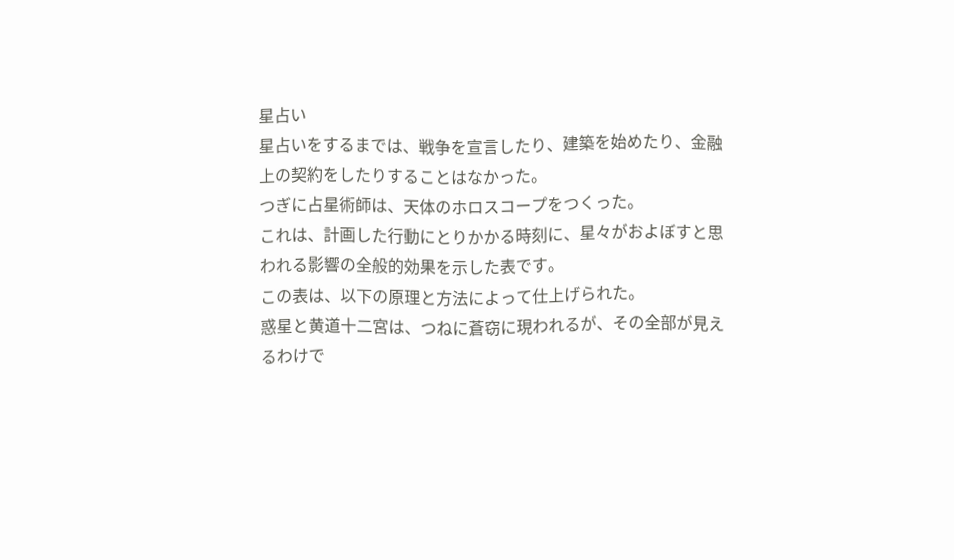星占い
星占いをするまでは、戦争を宣言したり、建築を始めたり、金融上の契約をしたりすることはなかった。
つぎに占星術師は、天体のホロスコープをつくった。
これは、計画した行動にとりかかる時刻に、星々がおよぼすと思われる影響の全般的効果を示した表です。
この表は、以下の原理と方法によって仕上げられた。
惑星と黄道十二宮は、つねに蒼窃に現われるが、その全部が見えるわけで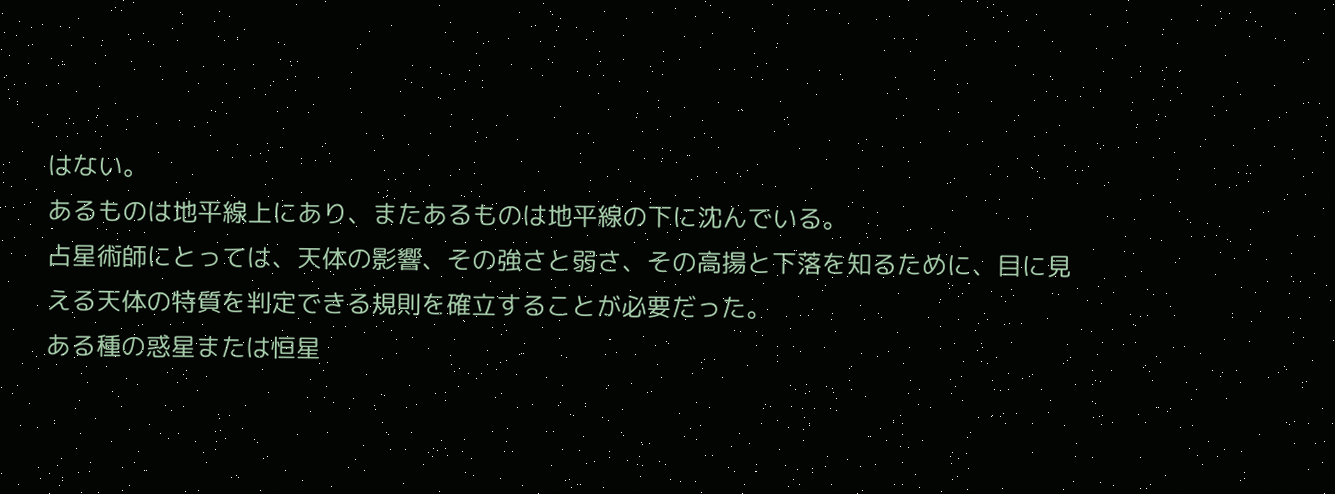はない。
あるものは地平線上にあり、またあるものは地平線の下に沈んでいる。
占星術師にとっては、天体の影響、その強さと弱さ、その高揚と下落を知るために、目に見える天体の特質を判定できる規則を確立することが必要だった。
ある種の惑星または恒星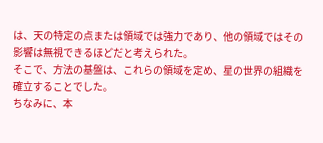は、天の特定の点または領域では強力であり、他の領域ではその影響は無視できるほどだと考えられた。
そこで、方法の基盤は、これらの領域を定め、星の世界の組織を確立することでした。
ちなみに、本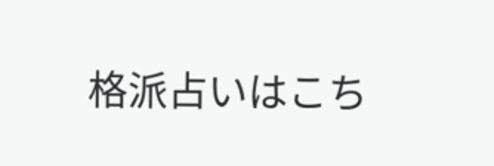格派占いはこち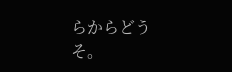らからどうそ。